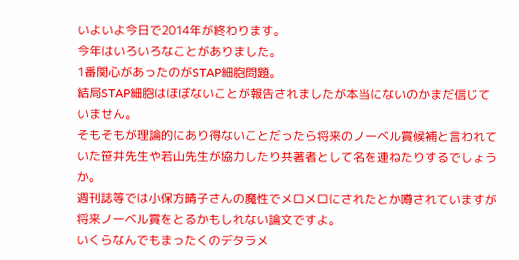いよいよ今日で2014年が終わります。
今年はいろいろなことがありました。
1番関心があったのがSTAP細胞問題。
結局STAP細胞はほぼないことが報告されましたが本当にないのかまだ信じていません。
そもそもが理論的にあり得ないことだったら将来のノーベル賞候補と言われていた笹井先生や若山先生が協力したり共著者として名を連ねたりするでしょうか。
週刊誌等では小保方晴子さんの魔性でメロメロにされたとか噂されていますが将来ノーベル賞をとるかもしれない論文ですよ。
いくらなんでもまったくのデタラメ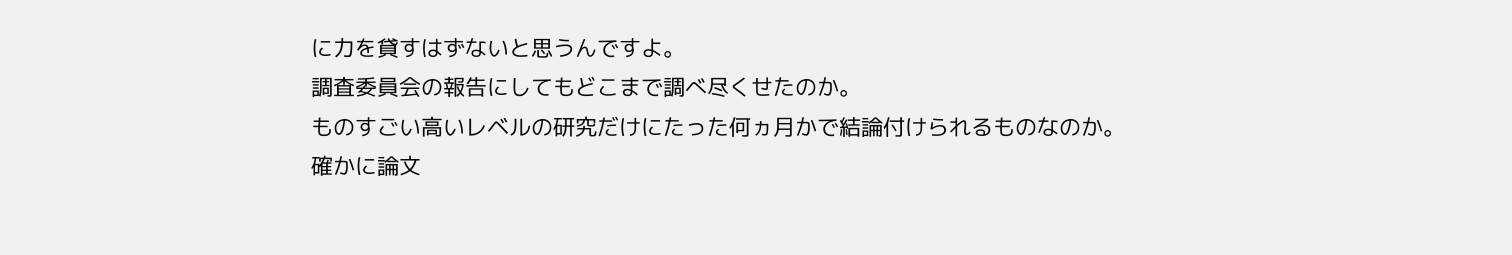に力を貸すはずないと思うんですよ。
調査委員会の報告にしてもどこまで調べ尽くせたのか。
ものすごい高いレベルの研究だけにたった何ヵ月かで結論付けられるものなのか。
確かに論文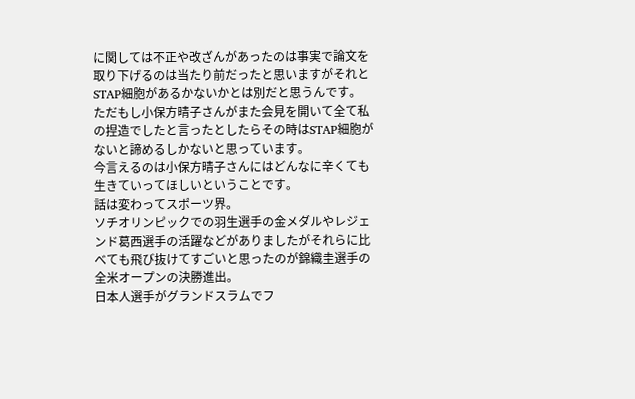に関しては不正や改ざんがあったのは事実で論文を取り下げるのは当たり前だったと思いますがそれとSTAP細胞があるかないかとは別だと思うんです。
ただもし小保方晴子さんがまた会見を開いて全て私の捏造でしたと言ったとしたらその時はSTAP細胞がないと諦めるしかないと思っています。
今言えるのは小保方晴子さんにはどんなに辛くても生きていってほしいということです。
話は変わってスポーツ界。
ソチオリンピックでの羽生選手の金メダルやレジェンド葛西選手の活躍などがありましたがそれらに比べても飛び抜けてすごいと思ったのが錦織圭選手の全米オープンの決勝進出。
日本人選手がグランドスラムでフ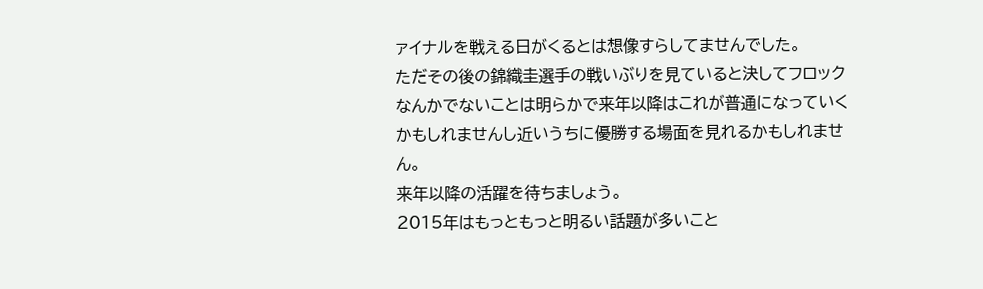ァイナルを戦える日がくるとは想像すらしてませんでした。
ただその後の錦織圭選手の戦いぶりを見ていると決してフロックなんかでないことは明らかで来年以降はこれが普通になっていくかもしれませんし近いうちに優勝する場面を見れるかもしれません。
来年以降の活躍を待ちましょう。
2015年はもっともっと明るい話題が多いこと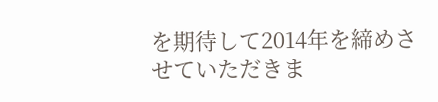を期待して2014年を締めさせていただきま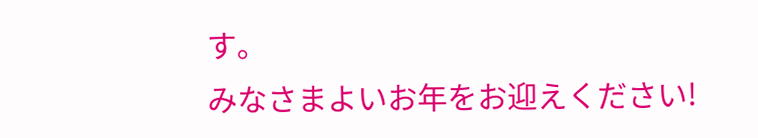す。
みなさまよいお年をお迎えください!